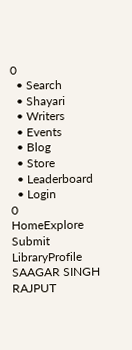0
  • Search
  • Shayari
  • Writers
  • Events
  • Blog
  • Store
  • Leaderboard
  • Login
0
HomeExplore
Submit
LibraryProfile
SAAGAR SINGH RAJPUT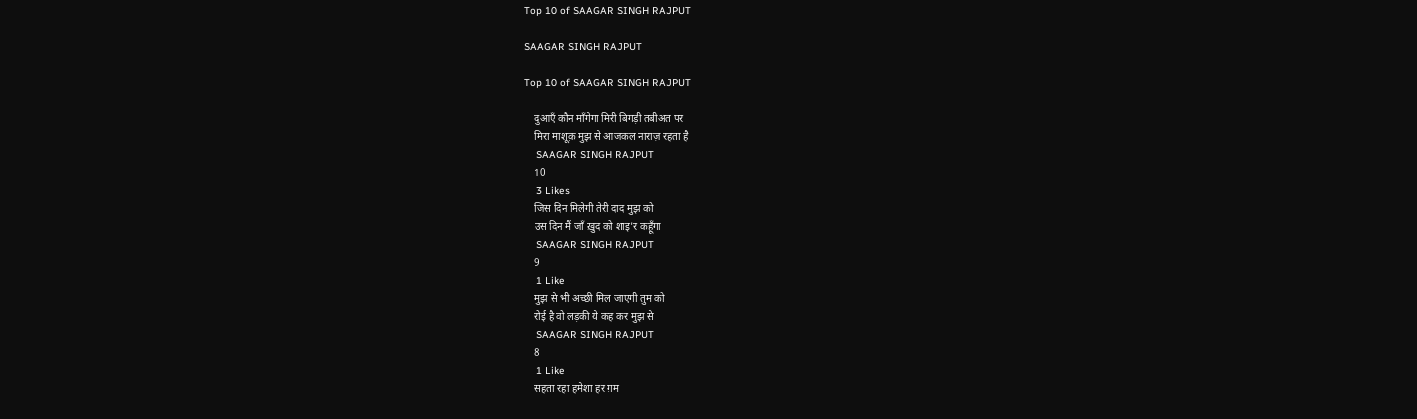Top 10 of SAAGAR SINGH RAJPUT

SAAGAR SINGH RAJPUT

Top 10 of SAAGAR SINGH RAJPUT

    दुआएँ कौन माँगेगा मिरी बिगड़ी तबीअत पर
    मिरा माशूक़ मुझ से आजकल नाराज़ रहता है
    SAAGAR SINGH RAJPUT
    10
    3 Likes
    जिस दिन मिलेगी तेरी दाद मुझ को
    उस दिन मैं जाँ ख़ुद को शाइ'र कहूँगा
    SAAGAR SINGH RAJPUT
    9
    1 Like
    मुझ से भी अच्छी मिल जाएगी तुम को
    रोई है वो लड़की ये कह कर मुझ से
    SAAGAR SINGH RAJPUT
    8
    1 Like
    सहता रहा हमेशा हर ग़म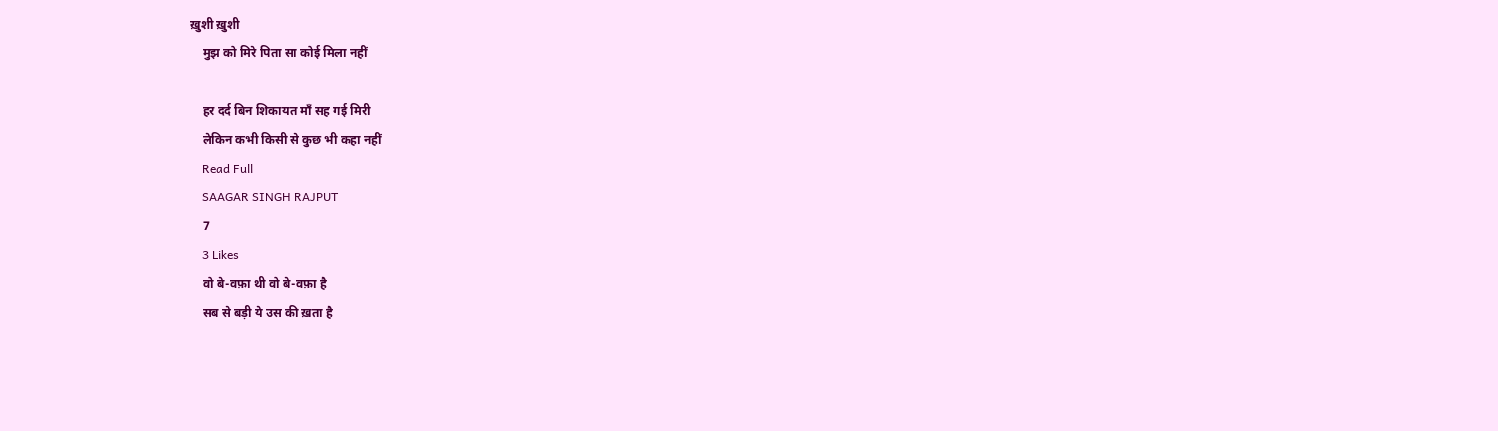ख़ुशी ख़ुशी
    मुझ को मिरे पिता सा कोई मिला नहीं

    हर दर्द बिन शिकायत माँ सह गई मिरी
    लेकिन कभी किसी से कुछ भी कहा नहीं
    Read Full
    SAAGAR SINGH RAJPUT
    7
    3 Likes
    वो बे-वफ़ा थी वो बे-वफ़ा है
    सब से बड़ी ये उस की ख़ता है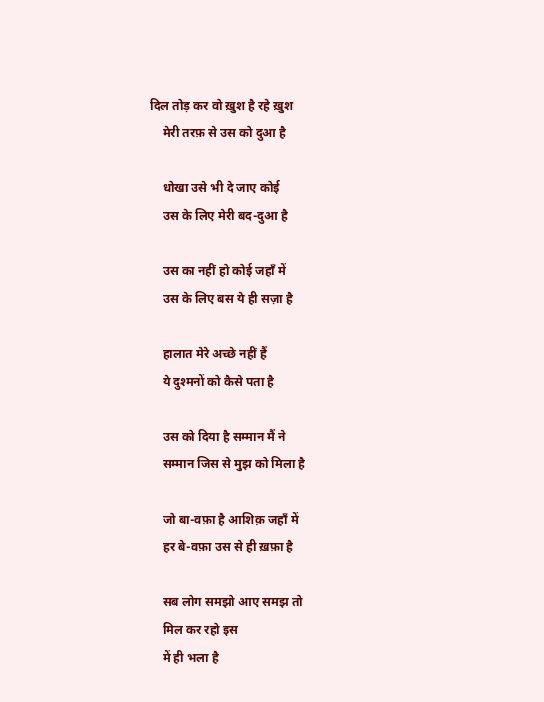दिल तोड़ कर वो ख़ुश है रहे ख़ुश
    मेरी तरफ़ से उस को दुआ है

    धोखा उसे भी दे जाए कोई
    उस के लिए मेरी बद-दुआ है

    उस का नहीं हो कोई जहाँ में
    उस के लिए बस ये ही सज़ा है

    हालात मेरे अच्छे नहीं हैं
    ये दुश्मनों को कैसे पता है

    उस को दिया है सम्मान मैं ने
    सम्मान जिस से मुझ को मिला है

    जो बा-वफ़ा है आशिक़ जहाँ में
    हर बे-वफ़ा उस से ही ख़फ़ा है

    सब लोग समझो आए समझ तो
    मिल कर रहो इस
    में ही भला है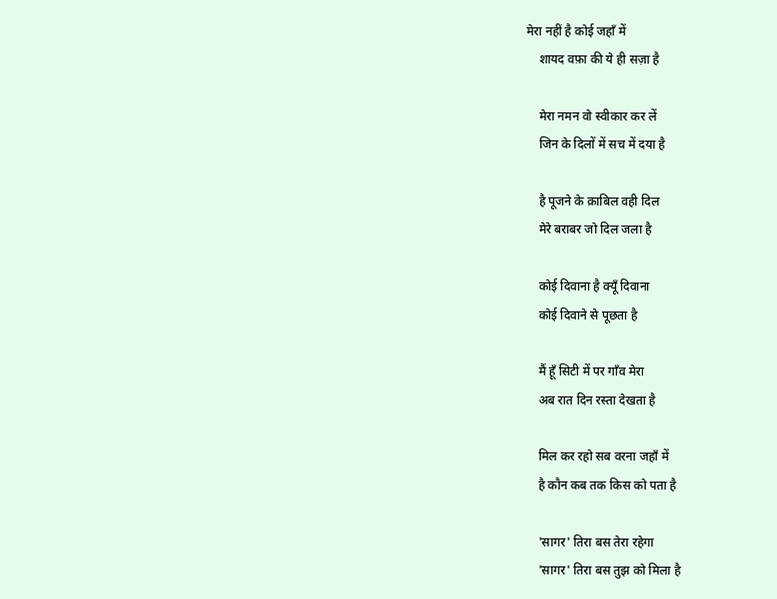मेरा नहीं है कोई जहाँ में
    शायद वफ़ा की ये ही सज़ा है

    मेरा नमन वो स्वीकार कर लें
    जिन के दिलों में सच में दया है

    है पूजने के क़ाबिल वही दिल
    मेरे बराबर जो दिल जला है

    कोई दिवाना है क्यूँ दिवाना
    कोई दिवाने से पूछता है

    मैं हूँ सिटी में पर गाँव मेरा
    अब रात दिन रस्ता देखता है

    मिल कर रहो सब वरना जहाँ में
    है कौन कब तक किस को पता है

    'सागर' तिरा बस तेरा रहेगा
    'सागर' तिरा बस तुझ को मिला है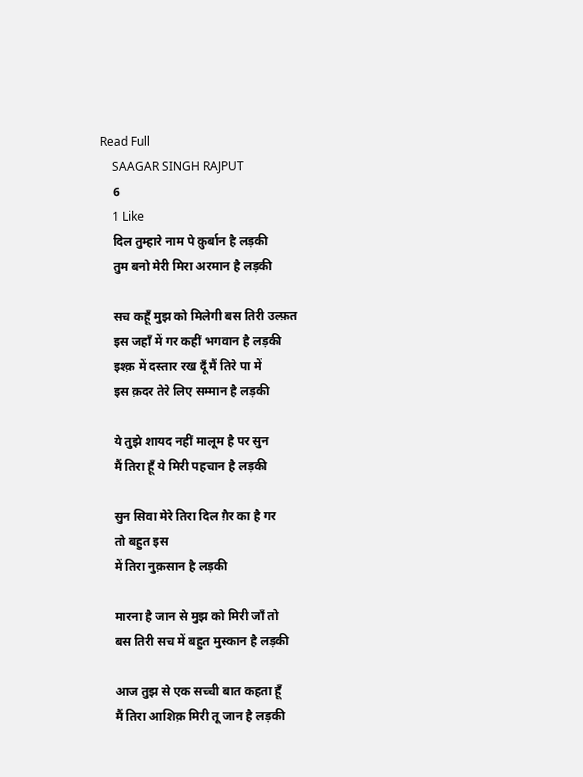Read Full
    SAAGAR SINGH RAJPUT
    6
    1 Like
    दिल तुम्हारे नाम पे क़ुर्बान है लड़की
    तुम बनो मेरी मिरा अरमान है लड़की

    सच कहूँ मुझ को मिलेगी बस तिरी उल्फ़त
    इस जहाँ में गर कहीं भगवान है लड़की
    इश्क़ में दस्तार रख दूँ मैं तिरे पा में
    इस क़दर तेरे लिए सम्मान है लड़की

    ये तुझे शायद नहीं मालूम है पर सुन
    मैं तिरा हूँ ये मिरी पहचान है लड़की

    सुन सिवा मेरे तिरा दिल ग़ैर का है गर
    तो बहुत इस
    में तिरा नुक़सान है लड़की

    मारना है जान से मुझ को मिरी जाँ तो
    बस तिरी सच में बहुत मुस्कान है लड़की

    आज तुझ से एक सच्ची बात कहता हूँ
    मैं तिरा आशिक़ मिरी तू जान है लड़की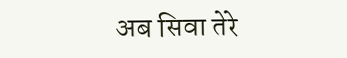अब सिवा तेरे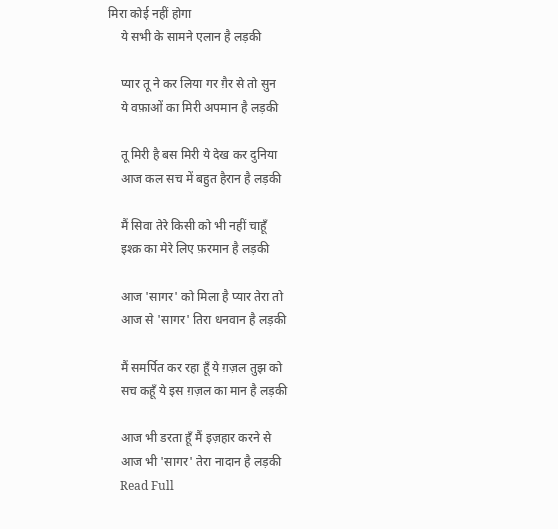मिरा कोई नहीं होगा
    ये सभी के सामने एलान है लड़की

    प्यार तू ने कर लिया गर ग़ैर से तो सुन
    ये वफ़ाओं का मिरी अपमान है लड़की

    तू मिरी है बस मिरी ये देख कर दुनिया
    आज कल सच में बहुत हैरान है लड़की

    मैं सिवा तेरे किसी को भी नहीं चाहूँ
    इश्क़ का मेरे लिए फ़रमान है लड़की

    आज 'सागर' को मिला है प्यार तेरा तो
    आज से 'सागर' तिरा धनवान है लड़की

    मैं समर्पित कर रहा हूँ ये ग़ज़ल तुझ को
    सच कहूँ ये इस ग़ज़ल का मान है लड़की

    आज भी डरता हूँ मैं इज़हार करने से
    आज भी 'सागर' तेरा नादान है लड़की
    Read Full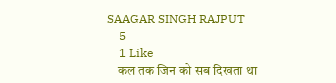SAAGAR SINGH RAJPUT
    5
    1 Like
    कल तक जिन को सब दिखता था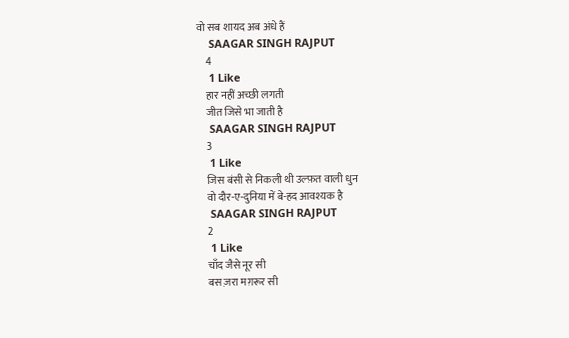वो सब शायद अब अंधे हैं
    SAAGAR SINGH RAJPUT
    4
    1 Like
    हार नहीं अच्छी लगती
    जीत जिसे भा जाती है
    SAAGAR SINGH RAJPUT
    3
    1 Like
    जिस बंसी से निकली थी उल्फ़त वाली धुन
    वो दौर-ए-दुनिया में बे-हद आवश्यक है
    SAAGAR SINGH RAJPUT
    2
    1 Like
    चाँद जैसे नूर सी
    बस ज़रा मग़रूर सी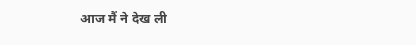आज मैं ने देख ली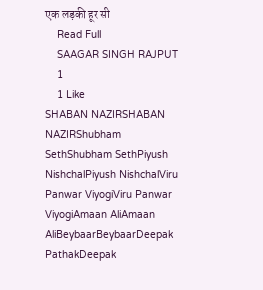एक लड़की हूर सी
    Read Full
    SAAGAR SINGH RAJPUT
    1
    1 Like
SHABAN NAZIRSHABAN NAZIRShubham SethShubham SethPiyush NishchalPiyush NishchalViru Panwar ViyogiViru Panwar ViyogiAmaan AliAmaan AliBeybaarBeybaarDeepak PathakDeepak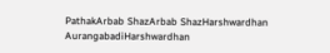PathakArbab ShazArbab ShazHarshwardhan AurangabadiHarshwardhan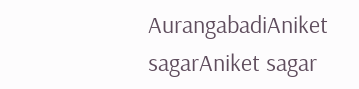AurangabadiAniket sagarAniket sagar